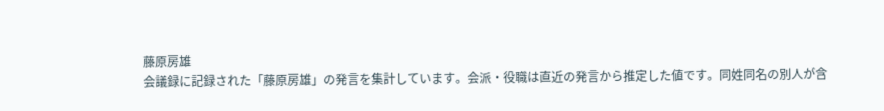藤原房雄
会議録に記録された「藤原房雄」の発言を集計しています。会派・役職は直近の発言から推定した値です。同姓同名の別人が含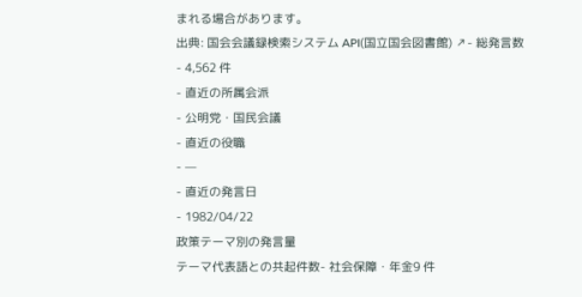まれる場合があります。
出典: 国会会議録検索システム API(国立国会図書館) ↗- 総発言数
- 4,562 件
- 直近の所属会派
- 公明党・国民会議
- 直近の役職
- —
- 直近の発言日
- 1982/04/22
政策テーマ別の発言量
テーマ代表語との共起件数- 社会保障・年金9 件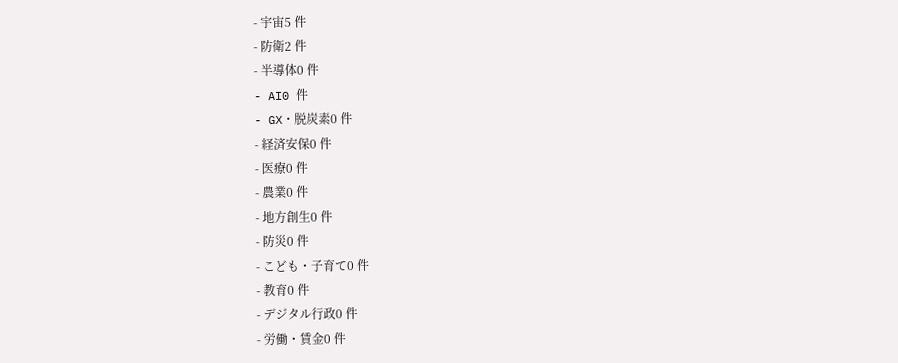- 宇宙5 件
- 防衛2 件
- 半導体0 件
- AI0 件
- GX・脱炭素0 件
- 経済安保0 件
- 医療0 件
- 農業0 件
- 地方創生0 件
- 防災0 件
- こども・子育て0 件
- 教育0 件
- デジタル行政0 件
- 労働・賃金0 件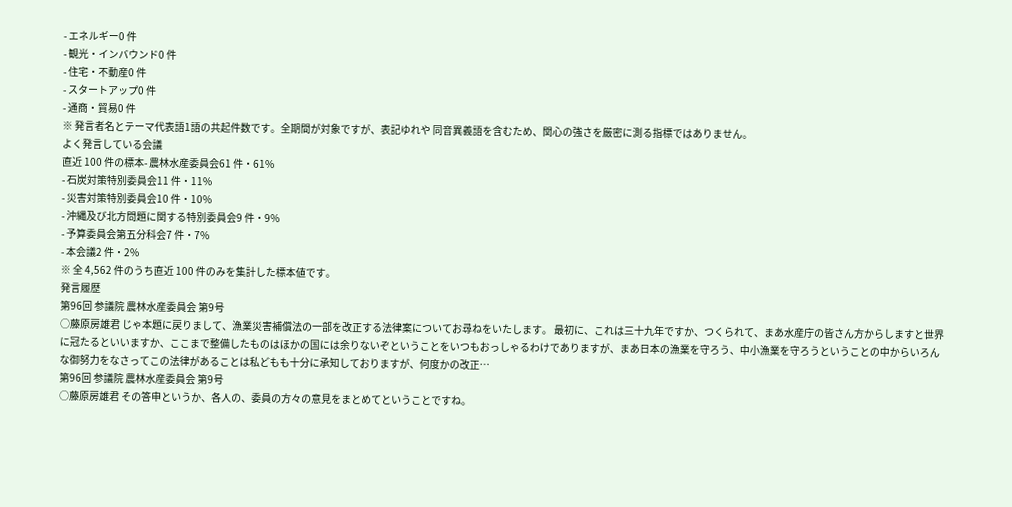- エネルギー0 件
- 観光・インバウンド0 件
- 住宅・不動産0 件
- スタートアップ0 件
- 通商・貿易0 件
※ 発言者名とテーマ代表語1語の共起件数です。全期間が対象ですが、表記ゆれや 同音異義語を含むため、関心の強さを厳密に測る指標ではありません。
よく発言している会議
直近 100 件の標本- 農林水産委員会61 件・61%
- 石炭対策特別委員会11 件・11%
- 災害対策特別委員会10 件・10%
- 沖縄及び北方問題に関する特別委員会9 件・9%
- 予算委員会第五分科会7 件・7%
- 本会議2 件・2%
※ 全 4,562 件のうち直近 100 件のみを集計した標本値です。
発言履歴
第96回 参議院 農林水産委員会 第9号
○藤原房雄君 じゃ本題に戻りまして、漁業災害補償法の一部を改正する法律案についてお尋ねをいたします。 最初に、これは三十九年ですか、つくられて、まあ水産庁の皆さん方からしますと世界に冠たるといいますか、ここまで整備したものはほかの国には余りないぞということをいつもおっしゃるわけでありますが、まあ日本の漁業を守ろう、中小漁業を守ろうということの中からいろんな御努力をなさってこの法律があることは私どもも十分に承知しておりますが、何度かの改正…
第96回 参議院 農林水産委員会 第9号
○藤原房雄君 その答申というか、各人の、委員の方々の意見をまとめてということですね。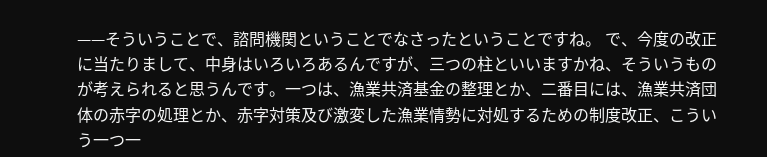——そういうことで、諮問機関ということでなさったということですね。 で、今度の改正に当たりまして、中身はいろいろあるんですが、三つの柱といいますかね、そういうものが考えられると思うんです。一つは、漁業共済基金の整理とか、二番目には、漁業共済団体の赤字の処理とか、赤字対策及び激変した漁業情勢に対処するための制度改正、こういう一つ一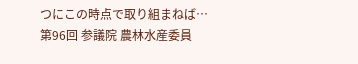つにこの時点で取り組まねば…
第96回 参議院 農林水産委員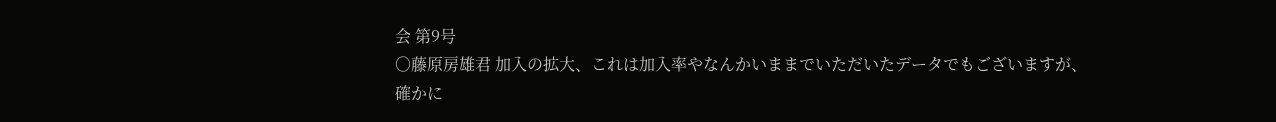会 第9号
○藤原房雄君 加入の拡大、これは加入率やなんかいままでいただいたデータでもございますが、確かに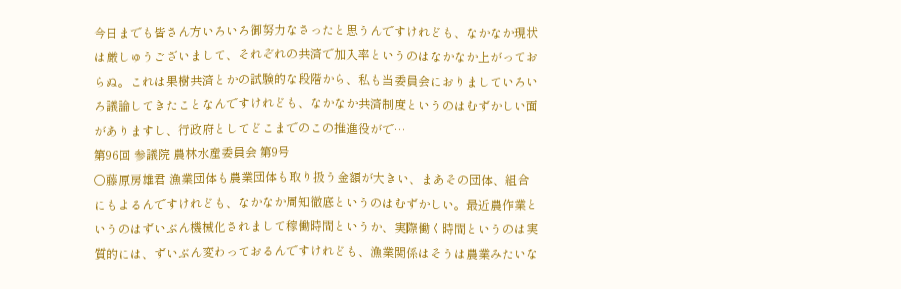今日までも皆さん方いろいろ御努力なさったと思うんですけれども、なかなか現状は厳しゅうございまして、それぞれの共済で加入率というのはなかなか上がっておらぬ。これは果樹共済とかの試験的な段階から、私も当委員会におりましていろいろ議論してきたことなんですけれども、なかなか共済制度というのはむずかしい面がありますし、行政府としてどこまでのこの推進役がで…
第96回 参議院 農林水産委員会 第9号
○藤原房雄君 漁業団体も農業団体も取り扱う金額が大きい、まあその団体、組合にもよるんですけれども、なかなか周知徹底というのはむずかしい。最近農作業というのはずいぶん機械化されまして稼働時間というか、実際働く時間というのは実質的には、ずいぶん変わっておるんですけれども、漁業関係はそうは農業みたいな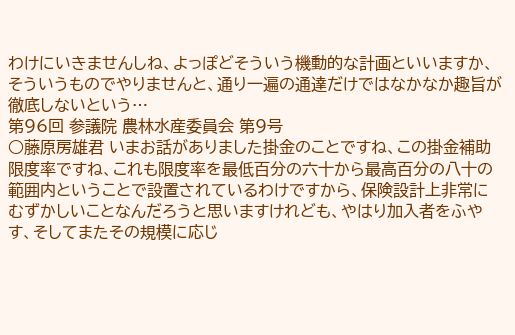わけにいきませんしね、よっぽどそういう機動的な計画といいますか、そういうものでやりませんと、通り一遍の通達だけではなかなか趣旨が徹底しないという…
第96回 参議院 農林水産委員会 第9号
○藤原房雄君 いまお話がありました掛金のことですね、この掛金補助限度率ですね、これも限度率を最低百分の六十から最高百分の八十の範囲内ということで設置されているわけですから、保険設計上非常にむずかしいことなんだろうと思いますけれども、やはり加入者をふやす、そしてまたその規模に応じ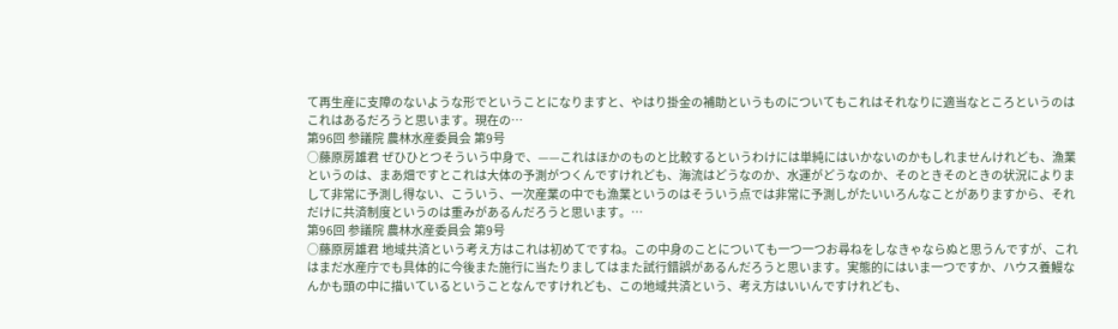て再生産に支障のないような形でということになりますと、やはり掛金の補助というものについてもこれはそれなりに適当なところというのはこれはあるだろうと思います。現在の…
第96回 参議院 農林水産委員会 第9号
○藤原房雄君 ぜひひとつそういう中身で、——これはほかのものと比較するというわけには単純にはいかないのかもしれませんけれども、漁業というのは、まあ畑ですとこれは大体の予測がつくんですけれども、海流はどうなのか、水運がどうなのか、そのときそのときの状況によりまして非常に予測し得ない、こういう、一次産業の中でも漁業というのはそういう点では非常に予測しがたいいろんなことがありますから、それだけに共済制度というのは重みがあるんだろうと思います。…
第96回 参議院 農林水産委員会 第9号
○藤原房雄君 地域共済という考え方はこれは初めてですね。この中身のことについても一つ一つお尋ねをしなきゃならぬと思うんですが、これはまだ水産庁でも具体的に今後また施行に当たりましてはまた試行錯誤があるんだろうと思います。実態的にはいま一つですか、ハウス養鰻なんかも頭の中に描いているということなんですけれども、この地域共済という、考え方はいいんですけれども、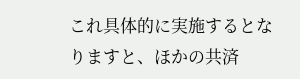これ具体的に実施するとなりますと、ほかの共済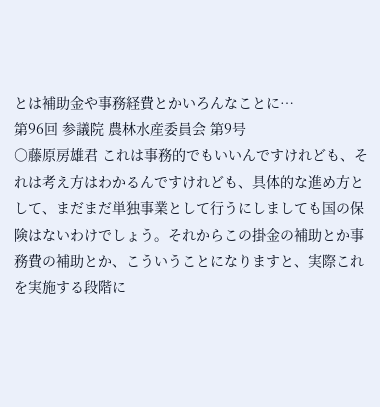とは補助金や事務経費とかいろんなことに…
第96回 参議院 農林水産委員会 第9号
○藤原房雄君 これは事務的でもいいんですけれども、それは考え方はわかるんですけれども、具体的な進め方として、まだまだ単独事業として行うにしましても国の保険はないわけでしょう。それからこの掛金の補助とか事務費の補助とか、こういうことになりますと、実際これを実施する段階に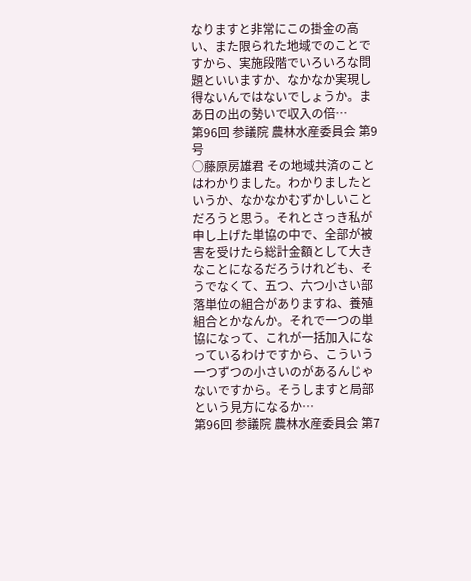なりますと非常にこの掛金の高い、また限られた地域でのことですから、実施段階でいろいろな問題といいますか、なかなか実現し得ないんではないでしょうか。まあ日の出の勢いで収入の倍…
第96回 参議院 農林水産委員会 第9号
○藤原房雄君 その地域共済のことはわかりました。わかりましたというか、なかなかむずかしいことだろうと思う。それとさっき私が申し上げた単協の中で、全部が被害を受けたら総計金額として大きなことになるだろうけれども、そうでなくて、五つ、六つ小さい部落単位の組合がありますね、養殖組合とかなんか。それで一つの単協になって、これが一括加入になっているわけですから、こういう一つずつの小さいのがあるんじゃないですから。そうしますと局部という見方になるか…
第96回 参議院 農林水産委員会 第7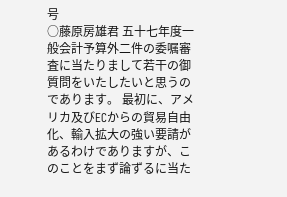号
○藤原房雄君 五十七年度一般会計予算外二件の委嘱審査に当たりまして若干の御質問をいたしたいと思うのであります。 最初に、アメリカ及びECからの貿易自由化、輸入拡大の強い要請があるわけでありますが、このことをまず論ずるに当た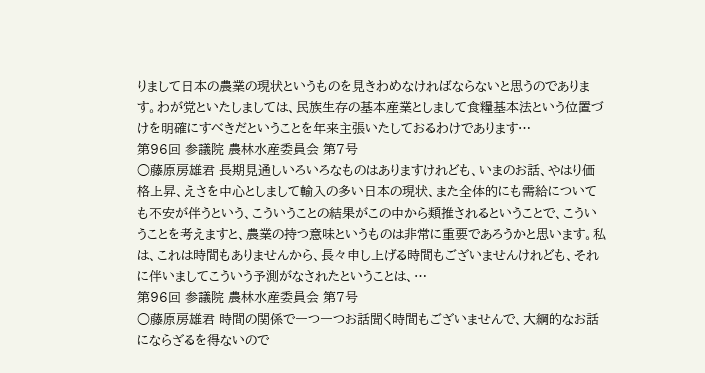りまして日本の農業の現状というものを見きわめなければならないと思うのであります。わが党といたしましては、民族生存の基本産業としまして食糧基本法という位置づけを明確にすべきだということを年来主張いたしておるわけであります…
第96回 参議院 農林水産委員会 第7号
○藤原房雄君 長期見通しいろいろなものはありますけれども、いまのお話、やはり価格上昇、えさを中心としまして輸入の多い日本の現状、また全体的にも需給についても不安が伴うという、こういうことの結果がこの中から類推されるということで、こういうことを考えますと、農業の持つ意味というものは非常に重要であろうかと思います。私は、これは時間もありませんから、長々申し上げる時間もございませんけれども、それに伴いましてこういう予測がなされたということは、…
第96回 参議院 農林水産委員会 第7号
○藤原房雄君 時間の関係で一つ一つお話聞く時間もございませんで、大綱的なお話にならざるを得ないので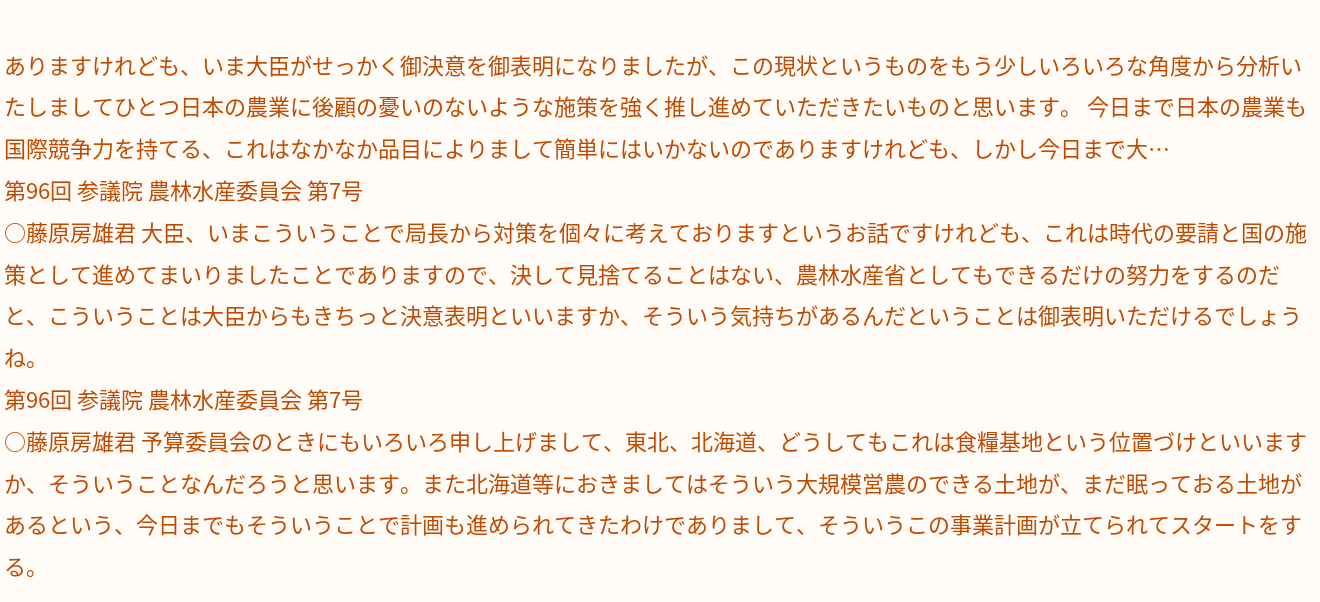ありますけれども、いま大臣がせっかく御決意を御表明になりましたが、この現状というものをもう少しいろいろな角度から分析いたしましてひとつ日本の農業に後顧の憂いのないような施策を強く推し進めていただきたいものと思います。 今日まで日本の農業も国際競争力を持てる、これはなかなか品目によりまして簡単にはいかないのでありますけれども、しかし今日まで大…
第96回 参議院 農林水産委員会 第7号
○藤原房雄君 大臣、いまこういうことで局長から対策を個々に考えておりますというお話ですけれども、これは時代の要請と国の施策として進めてまいりましたことでありますので、決して見捨てることはない、農林水産省としてもできるだけの努力をするのだと、こういうことは大臣からもきちっと決意表明といいますか、そういう気持ちがあるんだということは御表明いただけるでしょうね。
第96回 参議院 農林水産委員会 第7号
○藤原房雄君 予算委員会のときにもいろいろ申し上げまして、東北、北海道、どうしてもこれは食糧基地という位置づけといいますか、そういうことなんだろうと思います。また北海道等におきましてはそういう大規模営農のできる土地が、まだ眠っておる土地があるという、今日までもそういうことで計画も進められてきたわけでありまして、そういうこの事業計画が立てられてスタートをする。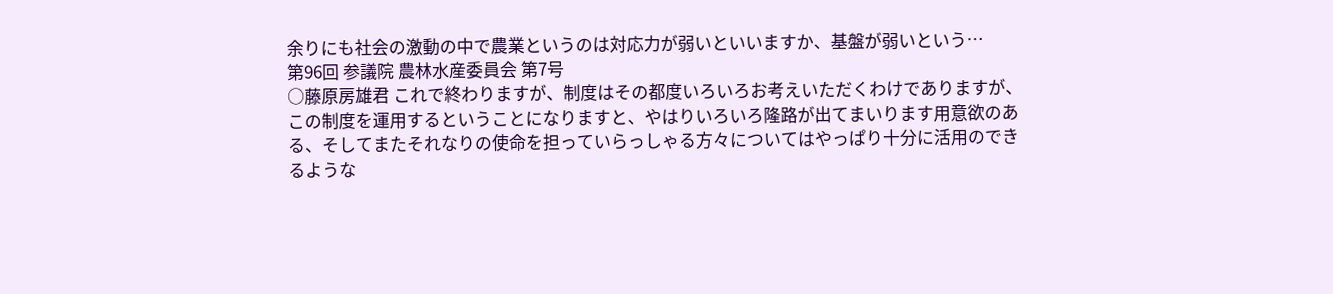余りにも社会の激動の中で農業というのは対応力が弱いといいますか、基盤が弱いという…
第96回 参議院 農林水産委員会 第7号
○藤原房雄君 これで終わりますが、制度はその都度いろいろお考えいただくわけでありますが、この制度を運用するということになりますと、やはりいろいろ隆路が出てまいります用意欲のある、そしてまたそれなりの使命を担っていらっしゃる方々についてはやっぱり十分に活用のできるような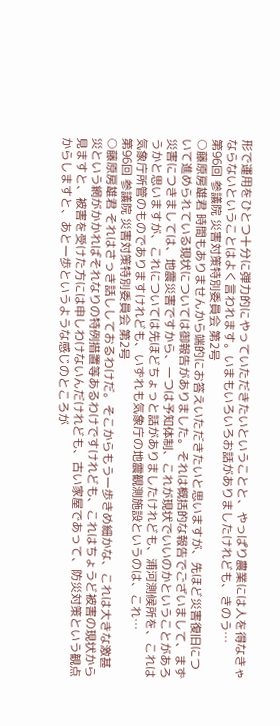形で運用をひとつ十分に弾力的にやっていただきたいということと、やっぱり農業には人を得なきゃならないということはよく言われます。いまもいろいろお話がありましたけれども、きのう…
第96回 参議院 災害対策特別委員会 第2号
○藤原房雄君 時間もありませんから端的にお答えいただきたいと思いますが、先ほど災害復旧について進められている現状については御報告がありました。それは概括的な報告でございまして、まず災害につきましては、地震災害ですから、一つは予知体制、これが現状でいいのかということがあろうかと思いますが、これについては先ほどちょっと話がありましたけれども、浦河測候所を、これは気象庁所管のものでありますけれども、いずれも気象庁の地震観測施設というのは、これ…
第96回 参議院 災害対策特別委員会 第2号
○藤原房雄君 それはさっき話ししておるわけだ。そこからもう一歩きめ細かな、これは大きな激甚災という網がかかればそれなりの特例措置等あるわけですけれども、これはちょうど被害の現状から見ますと、被害を受けた方には申しわけないんだけれども、古い家屋であって、防災対策という観点からしますと、あと一歩というような感じのところが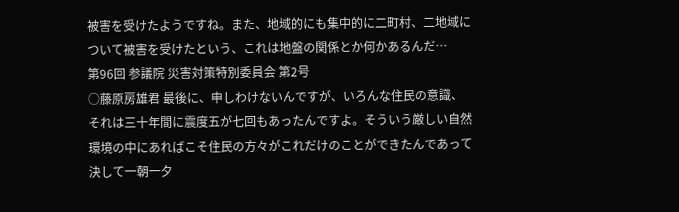被害を受けたようですね。また、地域的にも集中的に二町村、二地域について被害を受けたという、これは地盤の関係とか何かあるんだ…
第96回 参議院 災害対策特別委員会 第2号
○藤原房雄君 最後に、申しわけないんですが、いろんな住民の意識、それは三十年間に震度五が七回もあったんですよ。そういう厳しい自然環境の中にあればこそ住民の方々がこれだけのことができたんであって決して一朝一夕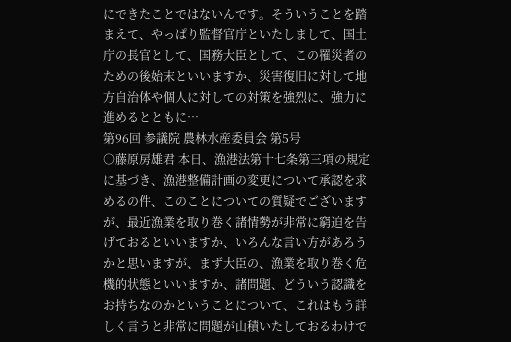にできたことではないんです。そういうことを踏まえて、やっぱり監督官庁といたしまして、国土庁の長官として、国務大臣として、この罹災者のための後始末といいますか、災害復旧に対して地方自治体や個人に対しての対策を強烈に、強力に進めるとともに…
第96回 参議院 農林水産委員会 第5号
○藤原房雄君 本日、漁港法第十七条第三項の規定に基づき、漁港整備計画の変更について承認を求めるの件、このことについての質疑でございますが、最近漁業を取り巻く諸情勢が非常に窮迫を告げておるといいますか、いろんな言い方があろうかと思いますが、まず大臣の、漁業を取り巻く危機的状態といいますか、諸問題、どういう認識をお持ちなのかということについて、これはもう詳しく言うと非常に問題が山積いたしておるわけで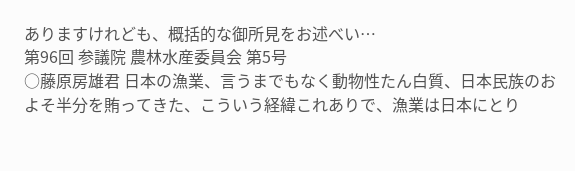ありますけれども、概括的な御所見をお述べい…
第96回 参議院 農林水産委員会 第5号
○藤原房雄君 日本の漁業、言うまでもなく動物性たん白質、日本民族のおよそ半分を賄ってきた、こういう経緯これありで、漁業は日本にとり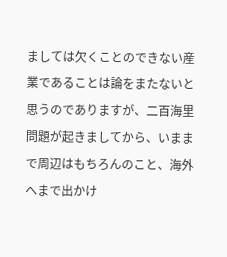ましては欠くことのできない産業であることは論をまたないと思うのでありますが、二百海里問題が起きましてから、いままで周辺はもちろんのこと、海外へまで出かけ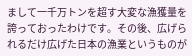まして一千万トンを超す大変な漁獲量を誇っておったわけです。その後、広げられるだけ広げた日本の漁業というものが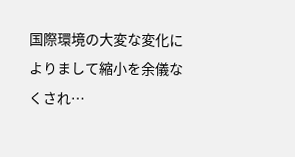国際環境の大変な変化によりまして縮小を余儀なくされ…